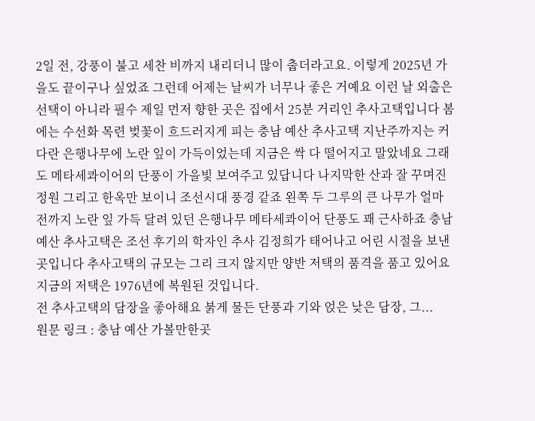2일 전, 강풍이 불고 세찬 비까지 내리더니 많이 춥더라고요. 이렇게 2025년 가을도 끝이구나 싶었죠 그런데 어제는 날씨가 너무나 좋은 거예요 이런 날 외출은 선택이 아니라 필수 제일 먼저 향한 곳은 집에서 25분 거리인 추사고택입니다 봄에는 수선화 목련 벚꽃이 흐드러지게 피는 충남 예산 추사고택 지난주까지는 커다란 은행나무에 노란 잎이 가득이었는데 지금은 싹 다 떨어지고 말았네요 그래도 메타세콰이어의 단풍이 가을빛 보여주고 있답니다 나지막한 산과 잘 꾸며진 정원 그리고 한옥만 보이니 조선시대 풍경 같죠 왼쪽 두 그루의 큰 나무가 얼마 전까지 노란 잎 가득 달려 있던 은행나무 메타세콰이어 단풍도 꽤 근사하죠 충남 예산 추사고택은 조선 후기의 학자인 추사 김정희가 태어나고 어린 시절을 보낸 곳입니다 추사고택의 규모는 그리 크지 않지만 양반 저택의 품격을 품고 있어요 지금의 저택은 1976년에 복원된 것입니다.
전 추사고택의 담장을 좋아해요 붉게 물든 단풍과 기와 얹은 낮은 담장, 그...
원문 링크 : 충남 예산 가볼만한곳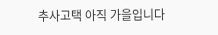추사고택 아직 가을입니다